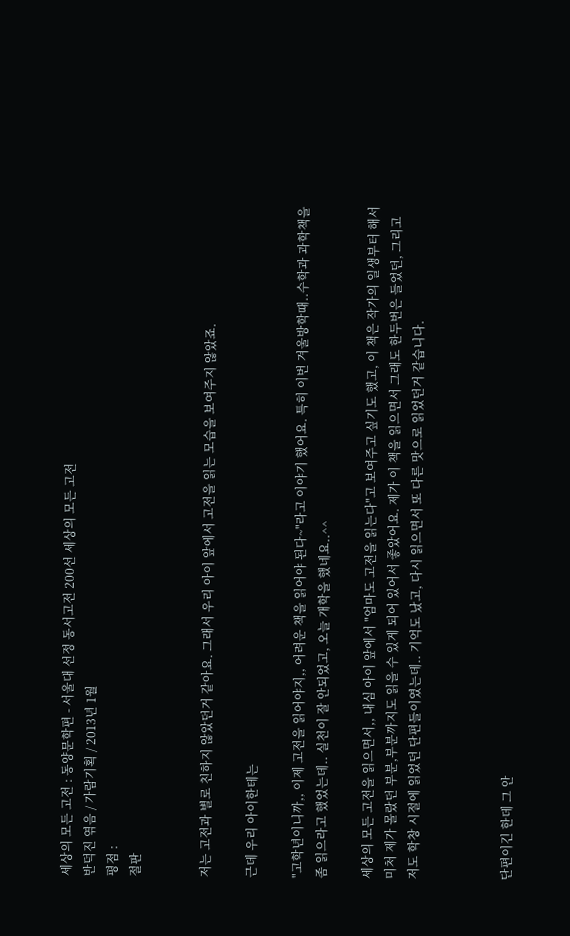세상의 모든 고전 : 동양문학편 - 서울대 선정 동서고전 200선 세상의 모든 고전
반덕진 엮음 / 가람기획 / 2013년 1월
평점 :
절판


저는 고전과 별로 친하지 않았던거 같아요. 그래서 우리 아이 앞에서 고전을 읽는 모습을 보여주지 않았죠.

근데 우리 아이한테는

"고학년이니까,, 이제 고전을 읽어야지,, 어려운 책을 읽어야 된다~"라고 이야기 했어요. 특히 이번 겨울방학때..수학과 과학책을 좀 읽으라고 했었는데.. 실천이 잘 안되었고, 오늘 개학을 했네요..^^

세상의 모든 고전을 읽으면서,, 내심 아이 앞에서 "엄마도 고전을 읽는다"고 보여주고 싶기도 했고, 이 책은 작가의 일생부터 해서 미처 제가 몰랐던 부분,부분까지도 읽을 수 있게 되어 있어서 좋았어요. 제가 이 책을 읽으면서 그래도 한두번은 들었던, 그리고 저도 학창 시절에 읽었던 단편들이였는데.. 기억도 났고, 다시 읽으면서 또 다른 맛으로 읽었던거 같습니다.



단편이긴 한데 그 안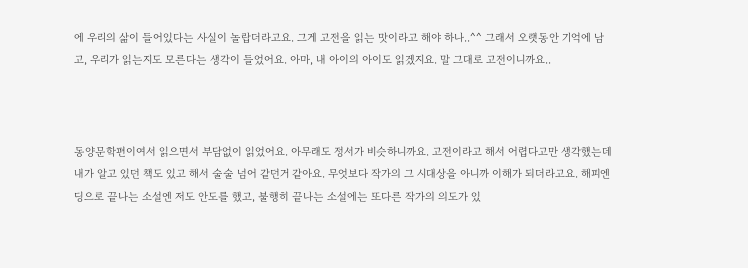에 우리의 삶이 들어있다는 사실이 놀랍더라고요. 그게 고전을 읽는 맛이라고 해야 하나..^^ 그래서 오랫동안 기억에 남고, 우리가 읽는지도 모른다는 생각이 들었어요. 아마, 내 아이의 아이도 읽겠지요. 말 그대로 고전이니까요..



동양문학편이여서 읽으면서 부담없이 읽었어요. 아무래도 정서가 비슷하니까요. 고전이라고 해서 어렵다고만 생각했는데 내가 알고 있던 책도 있고 해서 술술 넘어 같던거 같아요. 무엇보다 작가의 그 시대상을 아니까 이해가 되더라고요. 해피엔딩으로 끝나는 소설엔 저도 안도를 했고, 불행히 끝나는 소설에는 또다른 작가의 의도가 있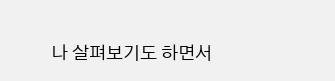나 살펴보기도 하면서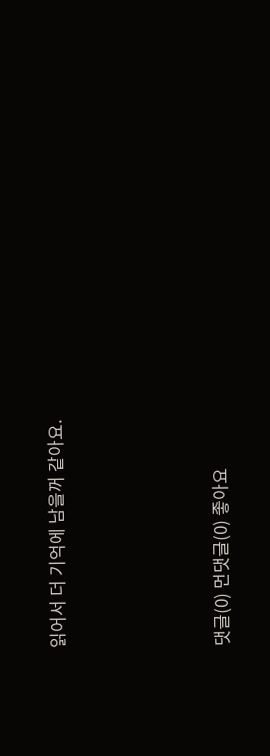읽어서 더 기억에 남을꺼 같아요.




댓글(0) 먼댓글(0) 좋아요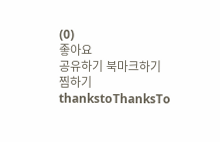(0)
좋아요
공유하기 북마크하기찜하기 thankstoThanksTo